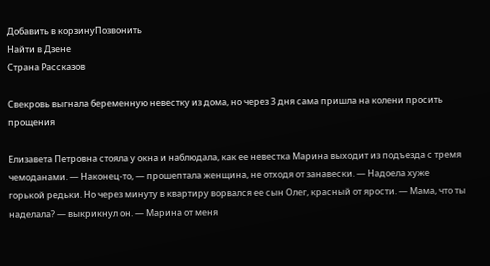Добавить в корзинуПозвонить
Найти в Дзене
Страна Рассказов

Свекровь выгнала беременную невестку из дома, но через 3 дня сама пришла на колени просить прощения

Елизавета Петровна стояла у окна и наблюдала, как ее невестка Марина выходит из подъезда с тремя чемоданами. — Наконец-то, — прошептала женщина, не отходя от занавески. — Надоела хуже горькой редьки. Но через минуту в квартиру ворвался ее сын Олег, красный от ярости. — Мама, что ты наделала? — выкрикнул он. — Марина от меня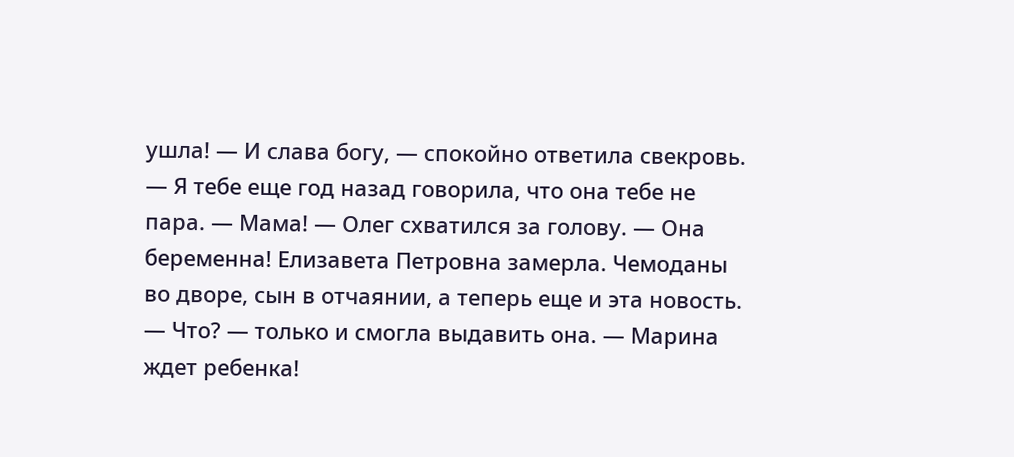ушла! — И слава богу, — спокойно ответила свекровь. — Я тебе еще год назад говорила, что она тебе не пара. — Мама! — Олег схватился за голову. — Она беременна! Елизавета Петровна замерла. Чемоданы во дворе, сын в отчаянии, а теперь еще и эта новость. — Что? — только и смогла выдавить она. — Марина ждет ребенка!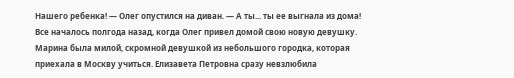Нашего ребенка! — Олег опустился на диван. — А ты... ты ее выгнала из дома! Все началось полгода назад, когда Олег привел домой свою новую девушку. Марина была милой, скромной девушкой из небольшого городка, которая приехала в Москву учиться. Елизавета Петровна сразу невзлюбила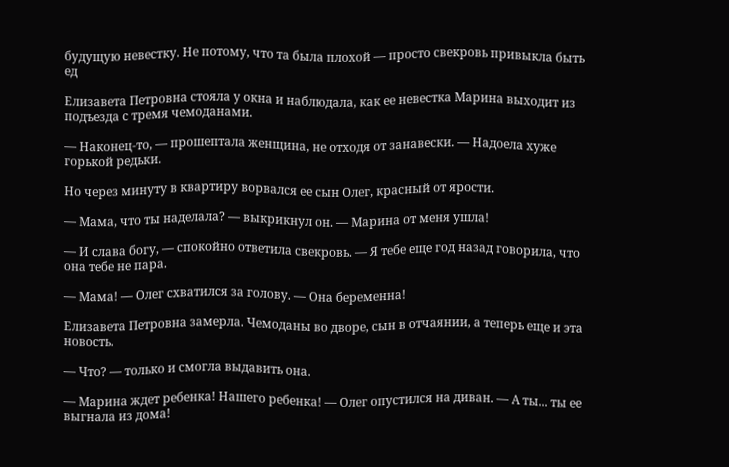будущую невестку. Не потому, что та была плохой — просто свекровь привыкла быть ед

Елизавета Петровна стояла у окна и наблюдала, как ее невестка Марина выходит из подъезда с тремя чемоданами.

— Наконец-то, — прошептала женщина, не отходя от занавески. — Надоела хуже горькой редьки.

Но через минуту в квартиру ворвался ее сын Олег, красный от ярости.

— Мама, что ты наделала? — выкрикнул он. — Марина от меня ушла!

— И слава богу, — спокойно ответила свекровь. — Я тебе еще год назад говорила, что она тебе не пара.

— Мама! — Олег схватился за голову. — Она беременна!

Елизавета Петровна замерла. Чемоданы во дворе, сын в отчаянии, а теперь еще и эта новость.

— Что? — только и смогла выдавить она.

— Марина ждет ребенка! Нашего ребенка! — Олег опустился на диван. — А ты... ты ее выгнала из дома!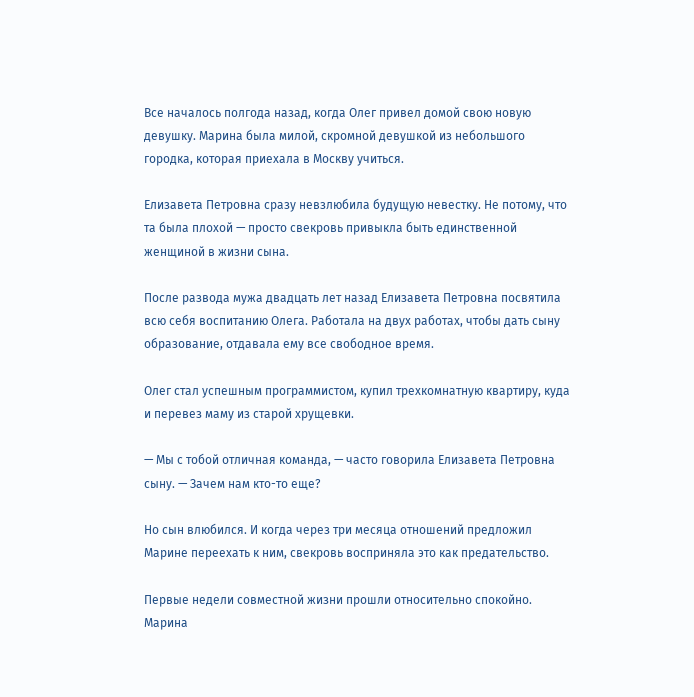Все началось полгода назад, когда Олег привел домой свою новую девушку. Марина была милой, скромной девушкой из небольшого городка, которая приехала в Москву учиться.

Елизавета Петровна сразу невзлюбила будущую невестку. Не потому, что та была плохой — просто свекровь привыкла быть единственной женщиной в жизни сына.

После развода мужа двадцать лет назад Елизавета Петровна посвятила всю себя воспитанию Олега. Работала на двух работах, чтобы дать сыну образование, отдавала ему все свободное время.

Олег стал успешным программистом, купил трехкомнатную квартиру, куда и перевез маму из старой хрущевки.

— Мы с тобой отличная команда, — часто говорила Елизавета Петровна сыну. — Зачем нам кто-то еще?

Но сын влюбился. И когда через три месяца отношений предложил Марине переехать к ним, свекровь восприняла это как предательство.

Первые недели совместной жизни прошли относительно спокойно. Марина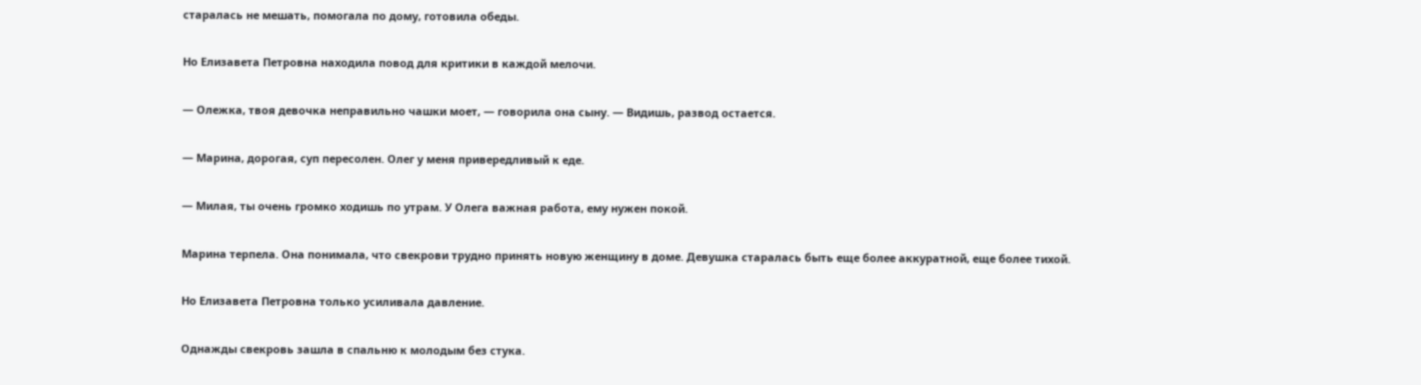старалась не мешать, помогала по дому, готовила обеды.

Но Елизавета Петровна находила повод для критики в каждой мелочи.

— Олежка, твоя девочка неправильно чашки моет, — говорила она сыну. — Видишь, развод остается.

— Марина, дорогая, суп пересолен. Олег у меня привередливый к еде.

— Милая, ты очень громко ходишь по утрам. У Олега важная работа, ему нужен покой.

Марина терпела. Она понимала, что свекрови трудно принять новую женщину в доме. Девушка старалась быть еще более аккуратной, еще более тихой.

Но Елизавета Петровна только усиливала давление.

Однажды свекровь зашла в спальню к молодым без стука.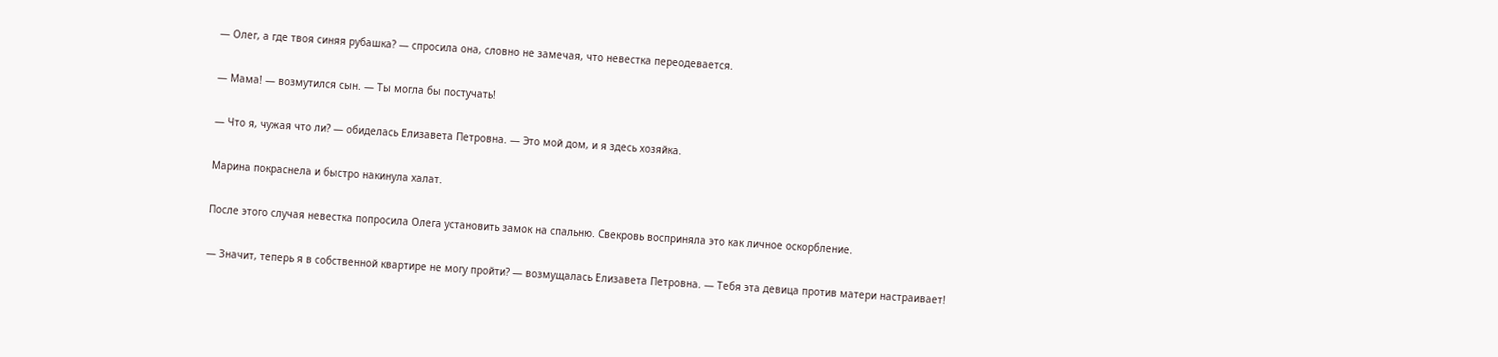— Олег, а где твоя синяя рубашка? — спросила она, словно не замечая, что невестка переодевается.

— Мама! — возмутился сын. — Ты могла бы постучать!

— Что я, чужая что ли? — обиделась Елизавета Петровна. — Это мой дом, и я здесь хозяйка.

Марина покраснела и быстро накинула халат.

После этого случая невестка попросила Олега установить замок на спальню. Свекровь восприняла это как личное оскорбление.

— Значит, теперь я в собственной квартире не могу пройти? — возмущалась Елизавета Петровна. — Тебя эта девица против матери настраивает!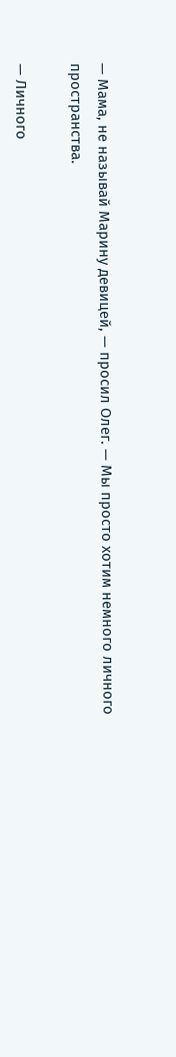— Мама, не называй Марину девицей, — просил Олег. — Мы просто хотим немного личного пространства.

— Личного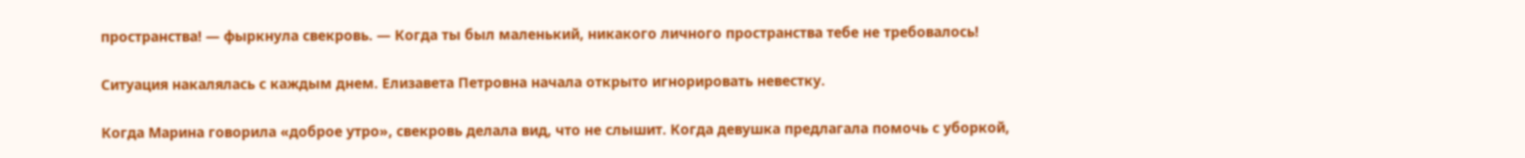пространства! — фыркнула свекровь. — Когда ты был маленький, никакого личного пространства тебе не требовалось!

Ситуация накалялась с каждым днем. Елизавета Петровна начала открыто игнорировать невестку.

Когда Марина говорила «доброе утро», свекровь делала вид, что не слышит. Когда девушка предлагала помочь с уборкой,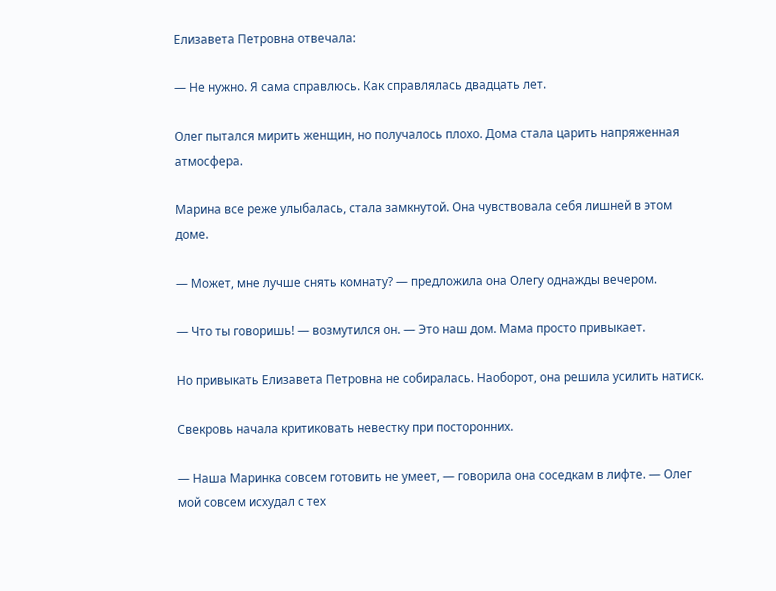Елизавета Петровна отвечала:

— Не нужно. Я сама справлюсь. Как справлялась двадцать лет.

Олег пытался мирить женщин, но получалось плохо. Дома стала царить напряженная атмосфера.

Марина все реже улыбалась, стала замкнутой. Она чувствовала себя лишней в этом доме.

— Может, мне лучше снять комнату? — предложила она Олегу однажды вечером.

— Что ты говоришь! — возмутился он. — Это наш дом. Мама просто привыкает.

Но привыкать Елизавета Петровна не собиралась. Наоборот, она решила усилить натиск.

Свекровь начала критиковать невестку при посторонних.

— Наша Маринка совсем готовить не умеет, — говорила она соседкам в лифте. — Олег мой совсем исхудал с тех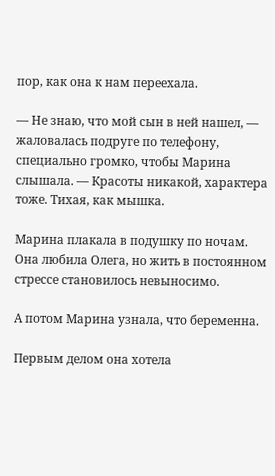пор, как она к нам переехала.

— Не знаю, что мой сын в ней нашел, — жаловалась подруге по телефону, специально громко, чтобы Марина слышала. — Красоты никакой, характера тоже. Тихая, как мышка.

Марина плакала в подушку по ночам. Она любила Олега, но жить в постоянном стрессе становилось невыносимо.

А потом Марина узнала, что беременна.

Первым делом она хотела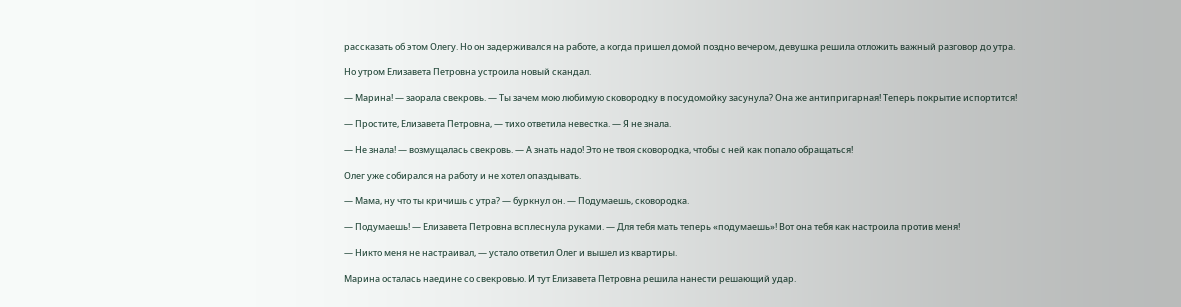рассказать об этом Олегу. Но он задерживался на работе, а когда пришел домой поздно вечером, девушка решила отложить важный разговор до утра.

Но утром Елизавета Петровна устроила новый скандал.

— Марина! — заорала свекровь. — Ты зачем мою любимую сковородку в посудомойку засунула? Она же антипригарная! Теперь покрытие испортится!

— Простите, Елизавета Петровна, — тихо ответила невестка. — Я не знала.

— Не знала! — возмущалась свекровь. — А знать надо! Это не твоя сковородка, чтобы с ней как попало обращаться!

Олег уже собирался на работу и не хотел опаздывать.

— Мама, ну что ты кричишь с утра? — буркнул он. — Подумаешь, сковородка.

— Подумаешь! — Елизавета Петровна всплеснула руками. — Для тебя мать теперь «подумаешь»! Вот она тебя как настроила против меня!

— Никто меня не настраивал, — устало ответил Олег и вышел из квартиры.

Марина осталась наедине со свекровью. И тут Елизавета Петровна решила нанести решающий удар.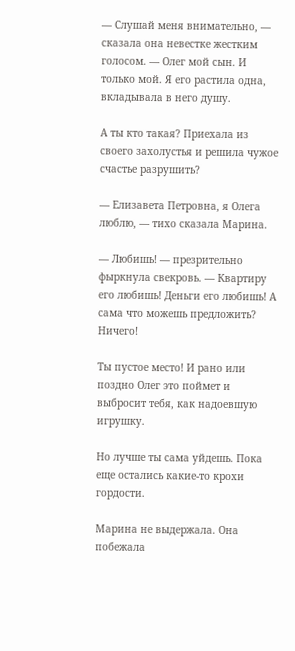— Слушай меня внимательно, — сказала она невестке жестким голосом. — Олег мой сын. И только мой. Я его растила одна, вкладывала в него душу.

А ты кто такая? Приехала из своего захолустья и решила чужое счастье разрушить?

— Елизавета Петровна, я Олега люблю, — тихо сказала Марина.

— Любишь! — презрительно фыркнула свекровь. — Квартиру его любишь! Деньги его любишь! А сама что можешь предложить? Ничего!

Ты пустое место! И рано или поздно Олег это поймет и выбросит тебя, как надоевшую игрушку.

Но лучше ты сама уйдешь. Пока еще остались какие-то крохи гордости.

Марина не выдержала. Она побежала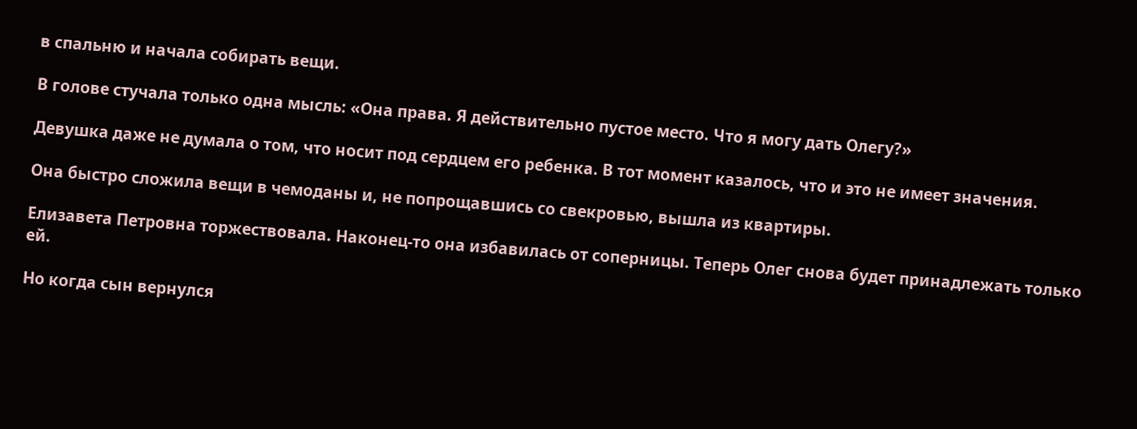в спальню и начала собирать вещи.

В голове стучала только одна мысль: «Она права. Я действительно пустое место. Что я могу дать Олегу?»

Девушка даже не думала о том, что носит под сердцем его ребенка. В тот момент казалось, что и это не имеет значения.

Она быстро сложила вещи в чемоданы и, не попрощавшись со свекровью, вышла из квартиры.

Елизавета Петровна торжествовала. Наконец-то она избавилась от соперницы. Теперь Олег снова будет принадлежать только ей.

Но когда сын вернулся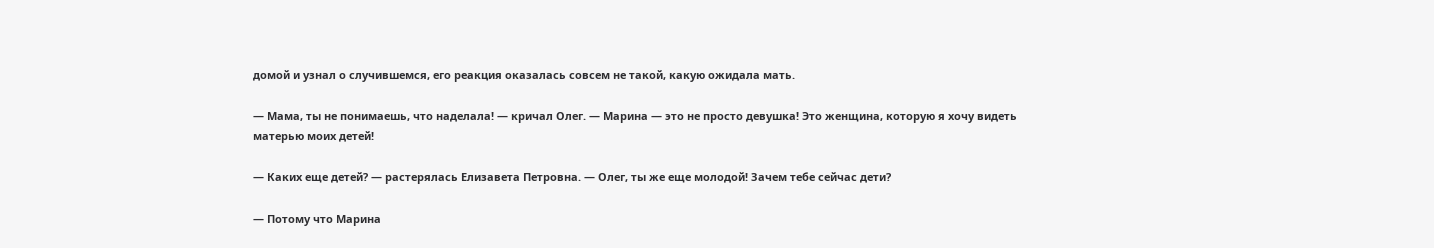домой и узнал о случившемся, его реакция оказалась совсем не такой, какую ожидала мать.

— Мама, ты не понимаешь, что наделала! — кричал Олег. — Марина — это не просто девушка! Это женщина, которую я хочу видеть матерью моих детей!

— Каких еще детей? — растерялась Елизавета Петровна. — Олег, ты же еще молодой! Зачем тебе сейчас дети?

— Потому что Марина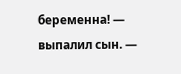беременна! — выпалил сын. —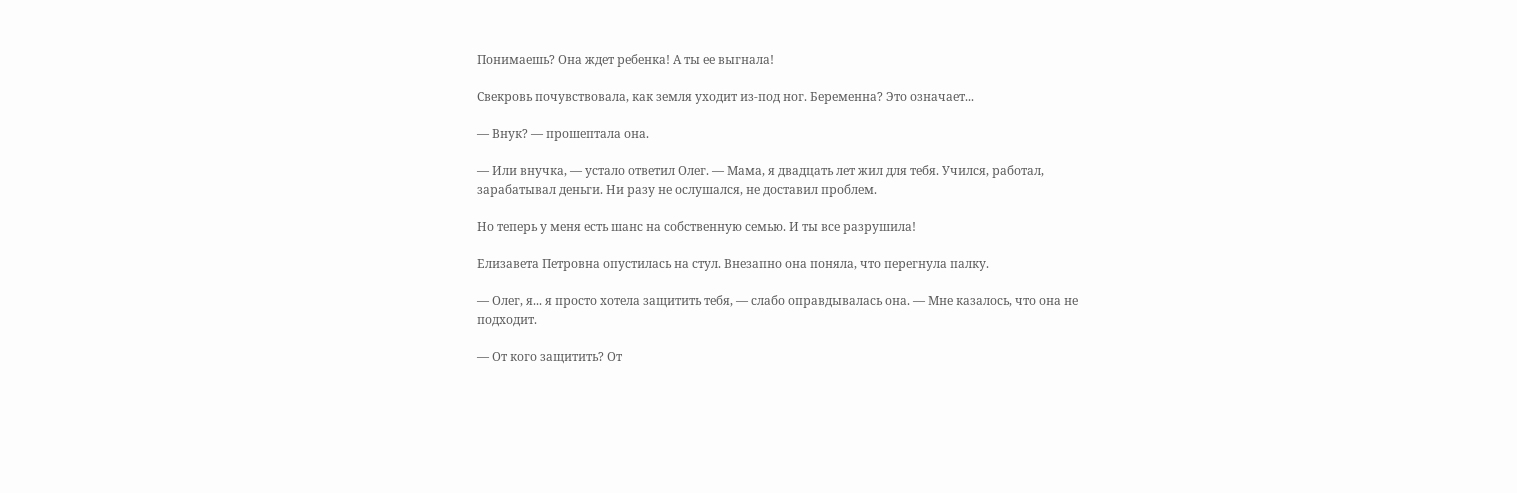Понимаешь? Она ждет ребенка! А ты ее выгнала!

Свекровь почувствовала, как земля уходит из-под ног. Беременна? Это означает...

— Внук? — прошептала она.

— Или внучка, — устало ответил Олег. — Мама, я двадцать лет жил для тебя. Учился, работал, зарабатывал деньги. Ни разу не ослушался, не доставил проблем.

Но теперь у меня есть шанс на собственную семью. И ты все разрушила!

Елизавета Петровна опустилась на стул. Внезапно она поняла, что перегнула палку.

— Олег, я... я просто хотела защитить тебя, — слабо оправдывалась она. — Мне казалось, что она не подходит.

— От кого защитить? От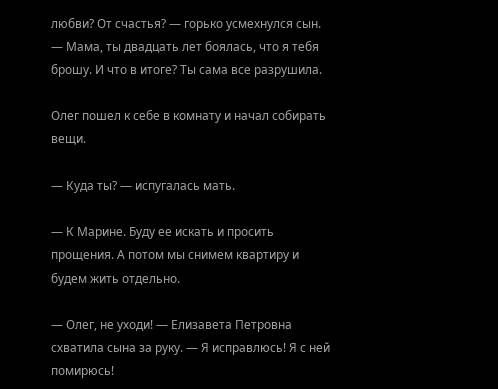любви? От счастья? — горько усмехнулся сын. — Мама, ты двадцать лет боялась, что я тебя брошу. И что в итоге? Ты сама все разрушила.

Олег пошел к себе в комнату и начал собирать вещи.

— Куда ты? — испугалась мать.

— К Марине. Буду ее искать и просить прощения. А потом мы снимем квартиру и будем жить отдельно.

— Олег, не уходи! — Елизавета Петровна схватила сына за руку. — Я исправлюсь! Я с ней помирюсь!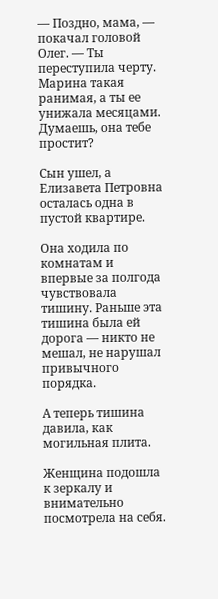— Поздно, мама, — покачал головой Олег. — Ты переступила черту. Марина такая ранимая, а ты ее унижала месяцами. Думаешь, она тебе простит?

Сын ушел, а Елизавета Петровна осталась одна в пустой квартире.

Она ходила по комнатам и впервые за полгода чувствовала тишину. Раньше эта тишина была ей дорога — никто не мешал, не нарушал привычного порядка.

А теперь тишина давила, как могильная плита.

Женщина подошла к зеркалу и внимательно посмотрела на себя.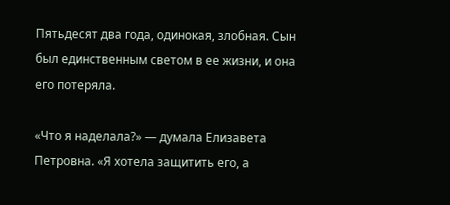Пятьдесят два года, одинокая, злобная. Сын был единственным светом в ее жизни, и она его потеряла.

«Что я наделала?» — думала Елизавета Петровна. «Я хотела защитить его, а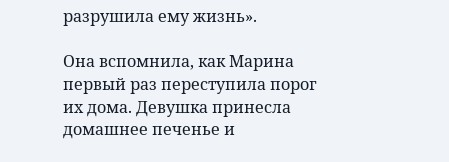разрушила ему жизнь».

Она вспомнила, как Марина первый раз переступила порог их дома. Девушка принесла домашнее печенье и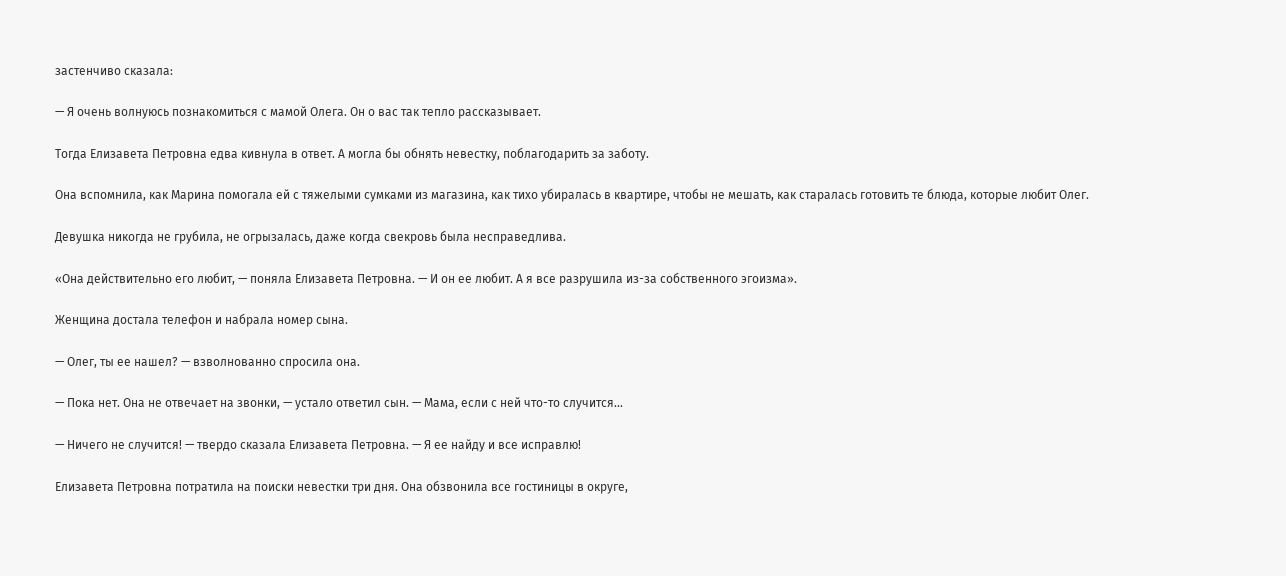застенчиво сказала:

— Я очень волнуюсь познакомиться с мамой Олега. Он о вас так тепло рассказывает.

Тогда Елизавета Петровна едва кивнула в ответ. А могла бы обнять невестку, поблагодарить за заботу.

Она вспомнила, как Марина помогала ей с тяжелыми сумками из магазина, как тихо убиралась в квартире, чтобы не мешать, как старалась готовить те блюда, которые любит Олег.

Девушка никогда не грубила, не огрызалась, даже когда свекровь была несправедлива.

«Она действительно его любит, — поняла Елизавета Петровна. — И он ее любит. А я все разрушила из-за собственного эгоизма».

Женщина достала телефон и набрала номер сына.

— Олег, ты ее нашел? — взволнованно спросила она.

— Пока нет. Она не отвечает на звонки, — устало ответил сын. — Мама, если с ней что-то случится...

— Ничего не случится! — твердо сказала Елизавета Петровна. — Я ее найду и все исправлю!

Елизавета Петровна потратила на поиски невестки три дня. Она обзвонила все гостиницы в округе,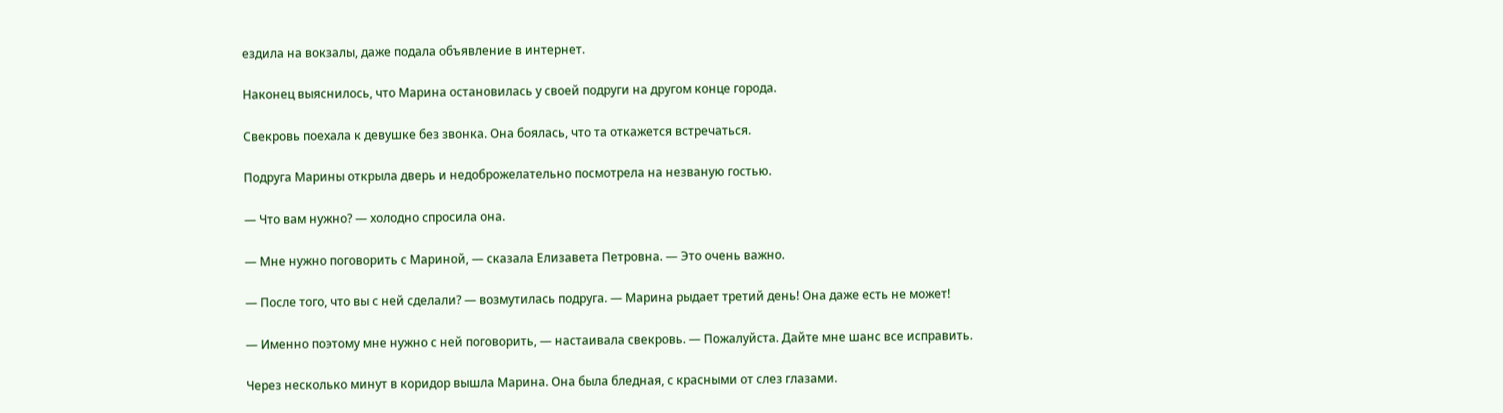ездила на вокзалы, даже подала объявление в интернет.

Наконец выяснилось, что Марина остановилась у своей подруги на другом конце города.

Свекровь поехала к девушке без звонка. Она боялась, что та откажется встречаться.

Подруга Марины открыла дверь и недоброжелательно посмотрела на незваную гостью.

— Что вам нужно? — холодно спросила она.

— Мне нужно поговорить с Мариной, — сказала Елизавета Петровна. — Это очень важно.

— После того, что вы с ней сделали? — возмутилась подруга. — Марина рыдает третий день! Она даже есть не может!

— Именно поэтому мне нужно с ней поговорить, — настаивала свекровь. — Пожалуйста. Дайте мне шанс все исправить.

Через несколько минут в коридор вышла Марина. Она была бледная, с красными от слез глазами.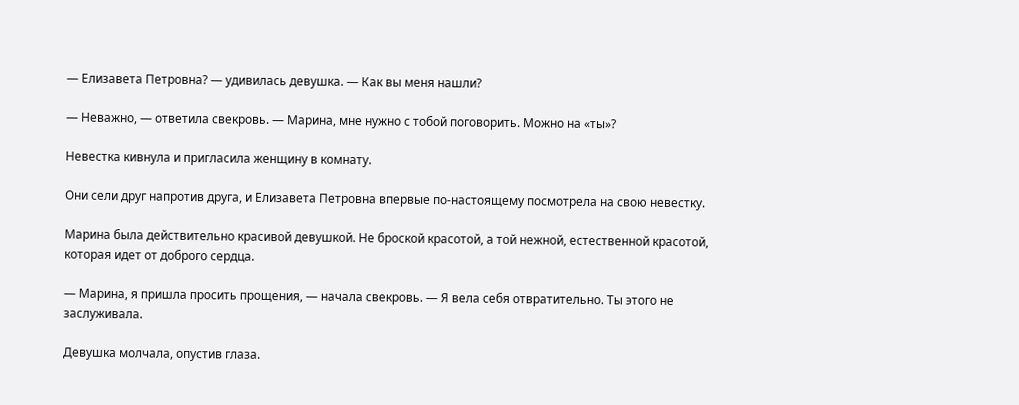— Елизавета Петровна? — удивилась девушка. — Как вы меня нашли?

— Неважно, — ответила свекровь. — Марина, мне нужно с тобой поговорить. Можно на «ты»?

Невестка кивнула и пригласила женщину в комнату.

Они сели друг напротив друга, и Елизавета Петровна впервые по-настоящему посмотрела на свою невестку.

Марина была действительно красивой девушкой. Не броской красотой, а той нежной, естественной красотой, которая идет от доброго сердца.

— Марина, я пришла просить прощения, — начала свекровь. — Я вела себя отвратительно. Ты этого не заслуживала.

Девушка молчала, опустив глаза.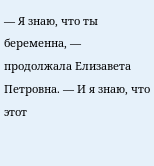— Я знаю, что ты беременна, — продолжала Елизавета Петровна. — И я знаю, что этот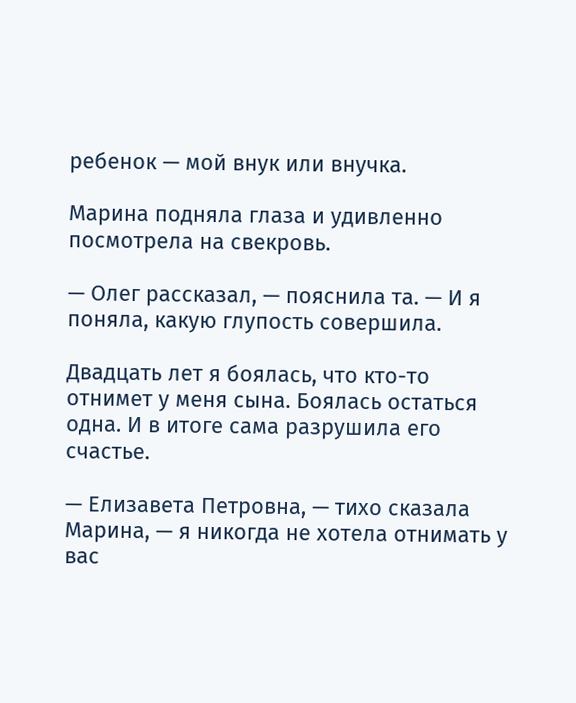ребенок — мой внук или внучка.

Марина подняла глаза и удивленно посмотрела на свекровь.

— Олег рассказал, — пояснила та. — И я поняла, какую глупость совершила.

Двадцать лет я боялась, что кто-то отнимет у меня сына. Боялась остаться одна. И в итоге сама разрушила его счастье.

— Елизавета Петровна, — тихо сказала Марина, — я никогда не хотела отнимать у вас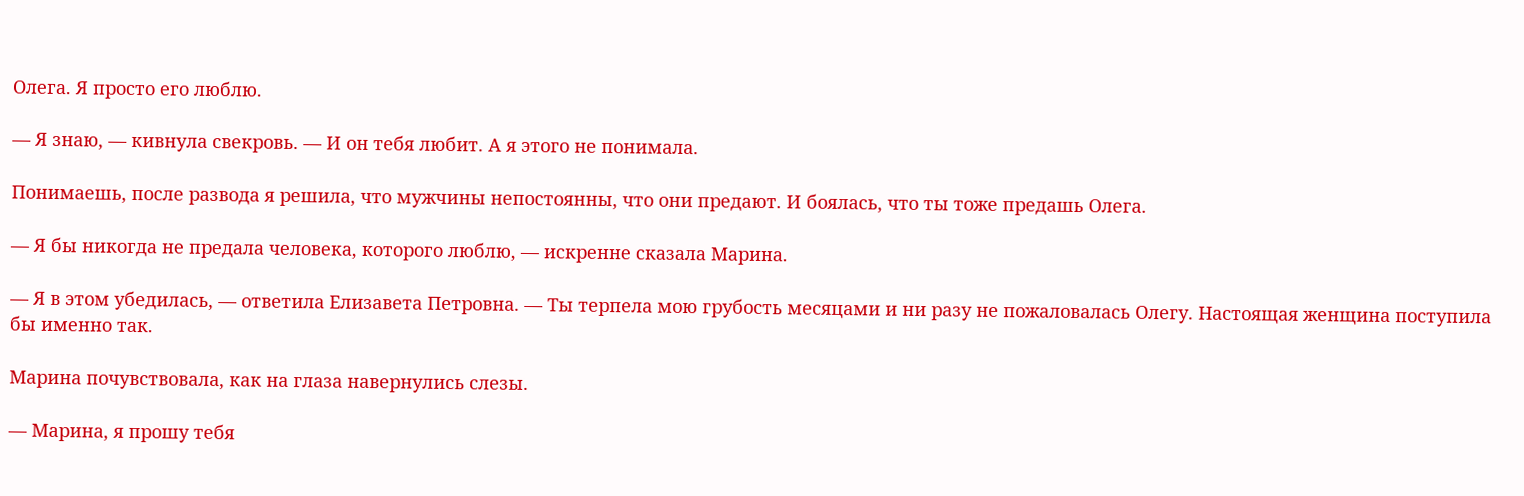Олега. Я просто его люблю.

— Я знаю, — кивнула свекровь. — И он тебя любит. А я этого не понимала.

Понимаешь, после развода я решила, что мужчины непостоянны, что они предают. И боялась, что ты тоже предашь Олега.

— Я бы никогда не предала человека, которого люблю, — искренне сказала Марина.

— Я в этом убедилась, — ответила Елизавета Петровна. — Ты терпела мою грубость месяцами и ни разу не пожаловалась Олегу. Настоящая женщина поступила бы именно так.

Марина почувствовала, как на глаза навернулись слезы.

— Марина, я прошу тебя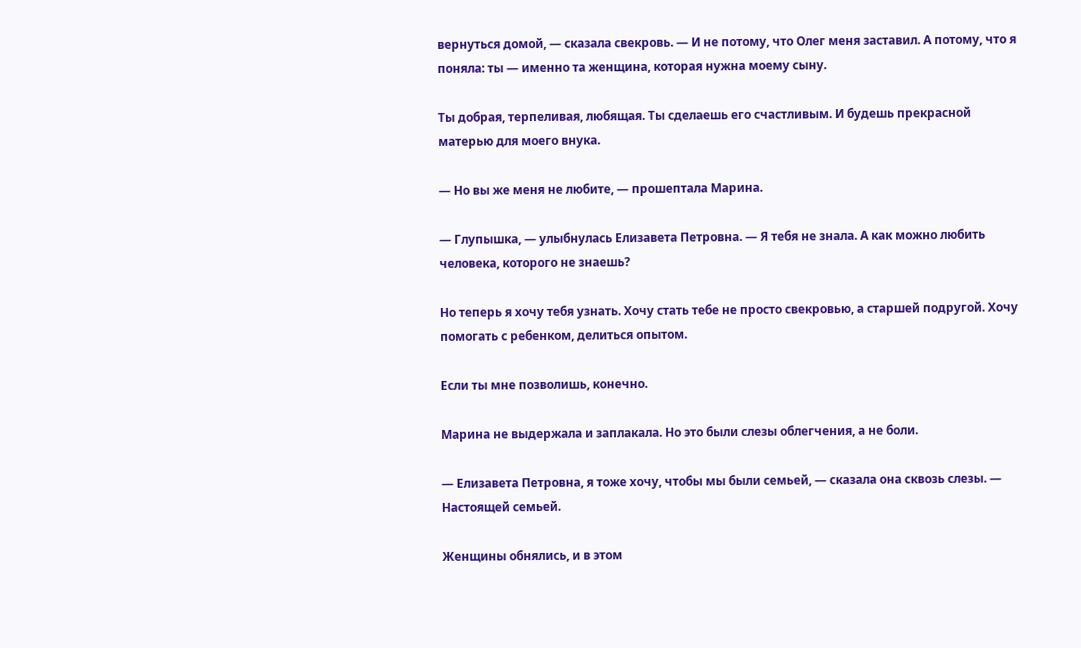вернуться домой, — сказала свекровь. — И не потому, что Олег меня заставил. А потому, что я поняла: ты — именно та женщина, которая нужна моему сыну.

Ты добрая, терпеливая, любящая. Ты сделаешь его счастливым. И будешь прекрасной матерью для моего внука.

— Но вы же меня не любите, — прошептала Марина.

— Глупышка, — улыбнулась Елизавета Петровна. — Я тебя не знала. А как можно любить человека, которого не знаешь?

Но теперь я хочу тебя узнать. Хочу стать тебе не просто свекровью, а старшей подругой. Хочу помогать с ребенком, делиться опытом.

Если ты мне позволишь, конечно.

Марина не выдержала и заплакала. Но это были слезы облегчения, а не боли.

— Елизавета Петровна, я тоже хочу, чтобы мы были семьей, — сказала она сквозь слезы. — Настоящей семьей.

Женщины обнялись, и в этом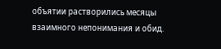объятии растворились месяцы взаимного непонимания и обид.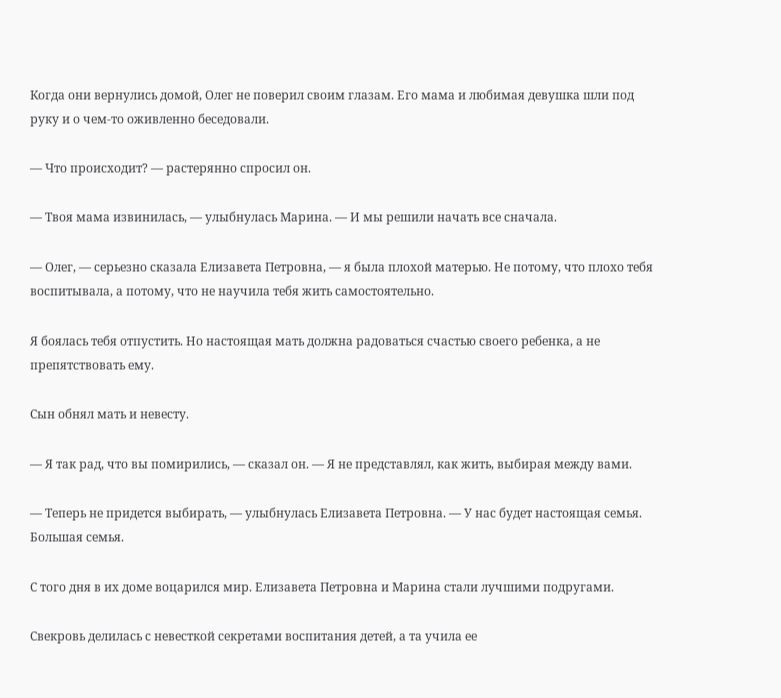Когда они вернулись домой, Олег не поверил своим глазам. Его мама и любимая девушка шли под руку и о чем-то оживленно беседовали.

— Что происходит? — растерянно спросил он.

— Твоя мама извинилась, — улыбнулась Марина. — И мы решили начать все сначала.

— Олег, — серьезно сказала Елизавета Петровна, — я была плохой матерью. Не потому, что плохо тебя воспитывала, а потому, что не научила тебя жить самостоятельно.

Я боялась тебя отпустить. Но настоящая мать должна радоваться счастью своего ребенка, а не препятствовать ему.

Сын обнял мать и невесту.

— Я так рад, что вы помирились, — сказал он. — Я не представлял, как жить, выбирая между вами.

— Теперь не придется выбирать, — улыбнулась Елизавета Петровна. — У нас будет настоящая семья. Большая семья.

С того дня в их доме воцарился мир. Елизавета Петровна и Марина стали лучшими подругами.

Свекровь делилась с невесткой секретами воспитания детей, а та учила ее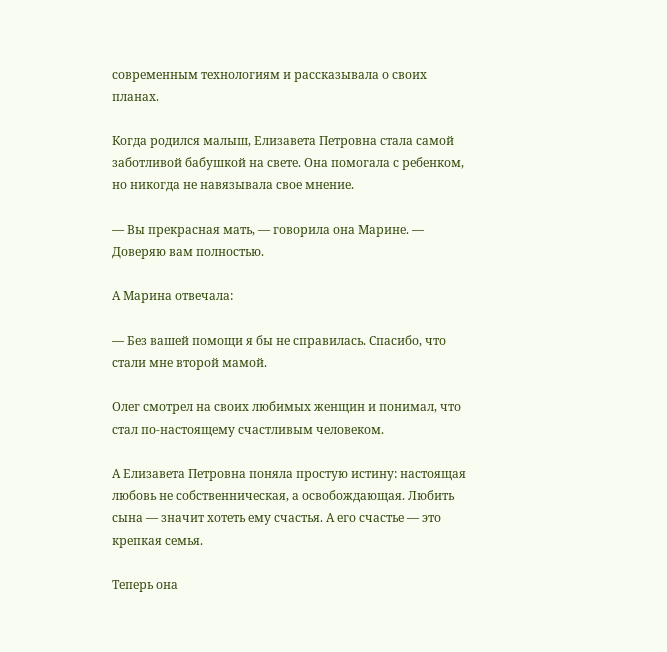современным технологиям и рассказывала о своих планах.

Когда родился малыш, Елизавета Петровна стала самой заботливой бабушкой на свете. Она помогала с ребенком, но никогда не навязывала свое мнение.

— Вы прекрасная мать, — говорила она Марине. — Доверяю вам полностью.

А Марина отвечала:

— Без вашей помощи я бы не справилась. Спасибо, что стали мне второй мамой.

Олег смотрел на своих любимых женщин и понимал, что стал по-настоящему счастливым человеком.

А Елизавета Петровна поняла простую истину: настоящая любовь не собственническая, а освобождающая. Любить сына — значит хотеть ему счастья. А его счастье — это крепкая семья.

Теперь она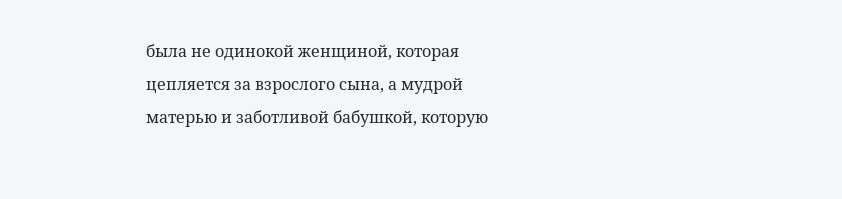была не одинокой женщиной, которая цепляется за взрослого сына, а мудрой матерью и заботливой бабушкой, которую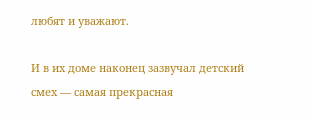любят и уважают.

И в их доме наконец зазвучал детский смех — самая прекрасная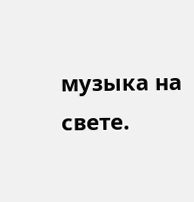музыка на свете.